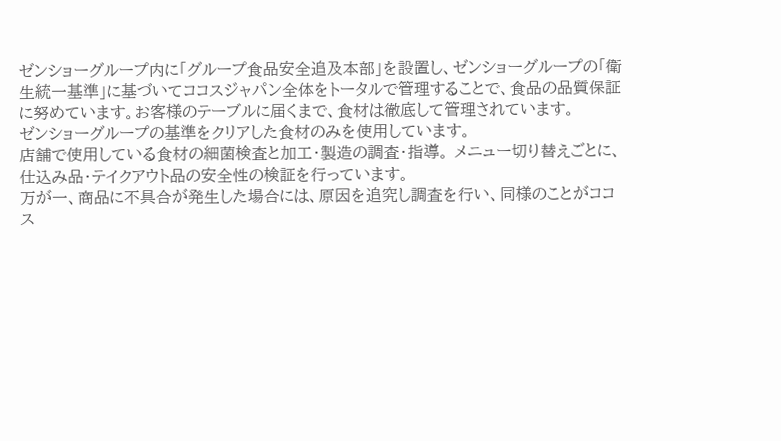ゼンショーグループ内に「グループ食品安全追及本部」を設置し、ゼンショーグループの「衛生統一基準」に基づいてココスジャパン全体をトータルで管理することで、食品の品質保証に努めています。お客様のテーブルに届くまで、食材は徹底して管理されています。
ゼンショーグループの基準をクリアした食材のみを使用しています。
店舗で使用している食材の細菌検査と加工・製造の調査・指導。 メニュー切り替えごとに、仕込み品・テイクアウト品の安全性の検証を行っています。
万が一、商品に不具合が発生した場合には、原因を追究し調査を行い、同様のことがココス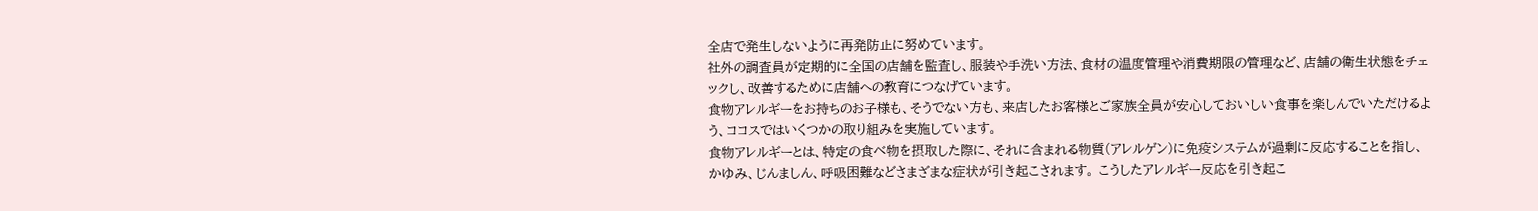全店で発生しないように再発防止に努めています。
社外の調査員が定期的に全国の店舗を監査し、服装や手洗い方法、食材の温度管理や消費期限の管理など、店舗の衛生状態をチェックし、改善するために店舗への教育につなげています。
食物アレルギーをお持ちのお子様も、そうでない方も、来店したお客様とご家族全員が安心しておいしい食事を楽しんでいただけるよう、ココスではいくつかの取り組みを実施しています。
食物アレルギーとは、特定の食べ物を摂取した際に、それに含まれる物質(アレルゲン)に免疫システムが過剰に反応することを指し、かゆみ、じんましん、呼吸困難などさまざまな症状が引き起こされます。 こうしたアレルギー反応を引き起こ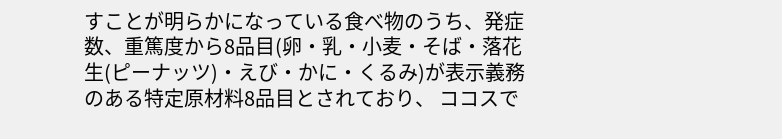すことが明らかになっている食べ物のうち、発症数、重篤度から8品目(卵・乳・小麦・そば・落花生(ピーナッツ)・えび・かに・くるみ)が表示義務のある特定原材料8品目とされており、 ココスで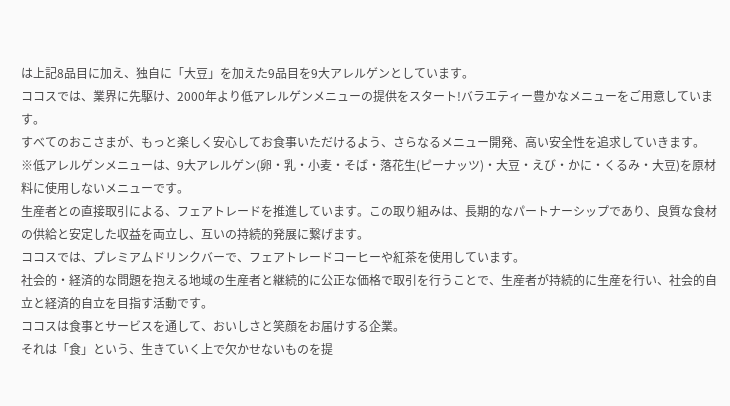は上記8品目に加え、独自に「大豆」を加えた9品目を9大アレルゲンとしています。
ココスでは、業界に先駆け、2000年より低アレルゲンメニューの提供をスタート!バラエティー豊かなメニューをご用意しています。
すべてのおこさまが、もっと楽しく安心してお食事いただけるよう、さらなるメニュー開発、高い安全性を追求していきます。
※低アレルゲンメニューは、9大アレルゲン(卵・乳・小麦・そば・落花生(ピーナッツ)・大豆・えび・かに・くるみ・大豆)を原材料に使用しないメニューです。
生産者との直接取引による、フェアトレードを推進しています。この取り組みは、長期的なパートナーシップであり、良質な食材の供給と安定した収益を両立し、互いの持続的発展に繋げます。
ココスでは、プレミアムドリンクバーで、フェアトレードコーヒーや紅茶を使用しています。
社会的・経済的な問題を抱える地域の生産者と継続的に公正な価格で取引を行うことで、生産者が持続的に生産を行い、社会的自立と経済的自立を目指す活動です。
ココスは食事とサービスを通して、おいしさと笑顔をお届けする企業。
それは「食」という、生きていく上で欠かせないものを提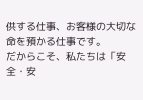供する仕事、お客様の大切な命を預かる仕事です。
だからこそ、私たちは「安全・安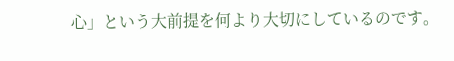心」という大前提を何より大切にしているのです。